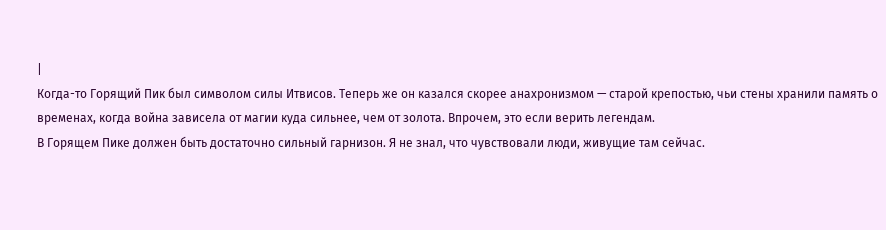|
Когда-то Горящий Пик был символом силы Итвисов. Теперь же он казался скорее анахронизмом — старой крепостью, чьи стены хранили память о временах, когда война зависела от магии куда сильнее, чем от золота. Впрочем, это если верить легендам.
В Горящем Пике должен быть достаточно сильный гарнизон. Я не знал, что чувствовали люди, живущие там сейчас.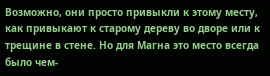Возможно, они просто привыкли к этому месту, как привыкают к старому дереву во дворе или к трещине в стене. Но для Магна это место всегда было чем-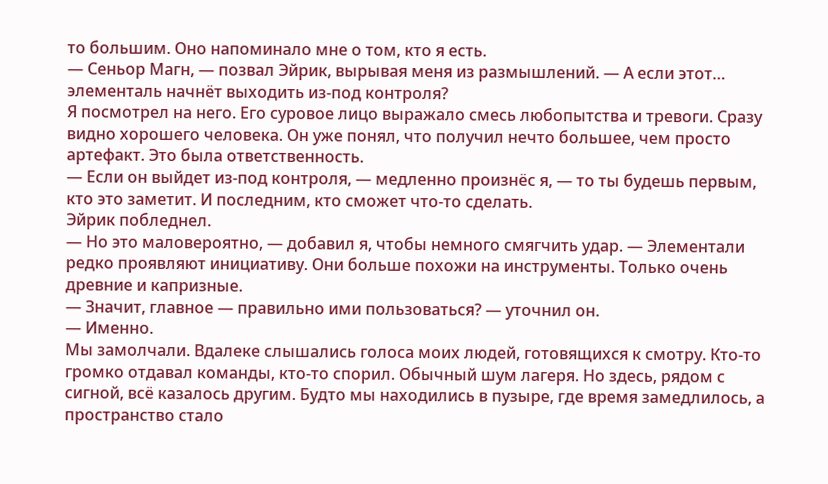то большим. Оно напоминало мне о том, кто я есть.
— Сеньор Магн, — позвал Эйрик, вырывая меня из размышлений. — А если этот… элементаль начнёт выходить из-под контроля?
Я посмотрел на него. Его суровое лицо выражало смесь любопытства и тревоги. Сразу видно хорошего человека. Он уже понял, что получил нечто большее, чем просто артефакт. Это была ответственность.
— Если он выйдет из-под контроля, — медленно произнёс я, — то ты будешь первым, кто это заметит. И последним, кто сможет что-то сделать.
Эйрик побледнел.
— Но это маловероятно, — добавил я, чтобы немного смягчить удар. — Элементали редко проявляют инициативу. Они больше похожи на инструменты. Только очень древние и капризные.
— Значит, главное — правильно ими пользоваться? — уточнил он.
— Именно.
Мы замолчали. Вдалеке слышались голоса моих людей, готовящихся к смотру. Кто-то громко отдавал команды, кто-то спорил. Обычный шум лагеря. Но здесь, рядом с сигной, всё казалось другим. Будто мы находились в пузыре, где время замедлилось, а пространство стало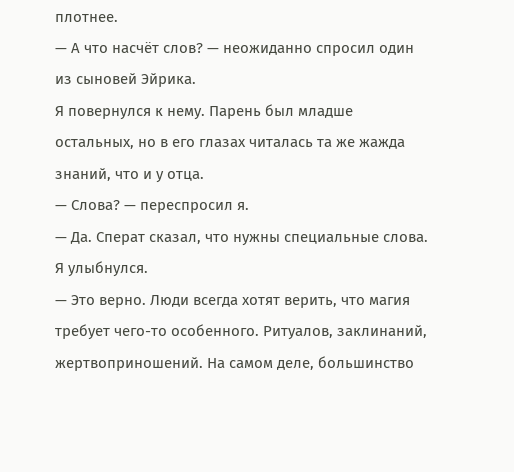плотнее.
— А что насчёт слов? — неожиданно спросил один из сыновей Эйрика.
Я повернулся к нему. Парень был младше остальных, но в его глазах читалась та же жажда знаний, что и у отца.
— Слова? — переспросил я.
— Да. Сперат сказал, что нужны специальные слова.
Я улыбнулся.
— Это верно. Люди всегда хотят верить, что магия требует чего-то особенного. Ритуалов, заклинаний, жертвоприношений. На самом деле, большинство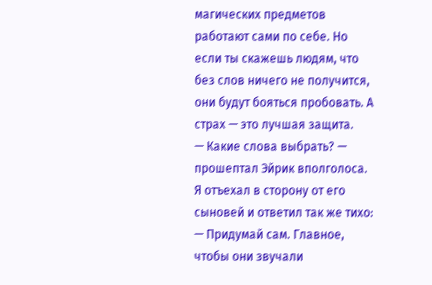магических предметов работают сами по себе. Но если ты скажешь людям, что без слов ничего не получится, они будут бояться пробовать. А страх — это лучшая защита.
— Какие слова выбрать? — прошептал Эйрик вполголоса.
Я отъехал в сторону от его сыновей и ответил так же тихо:
— Придумай сам. Главное, чтобы они звучали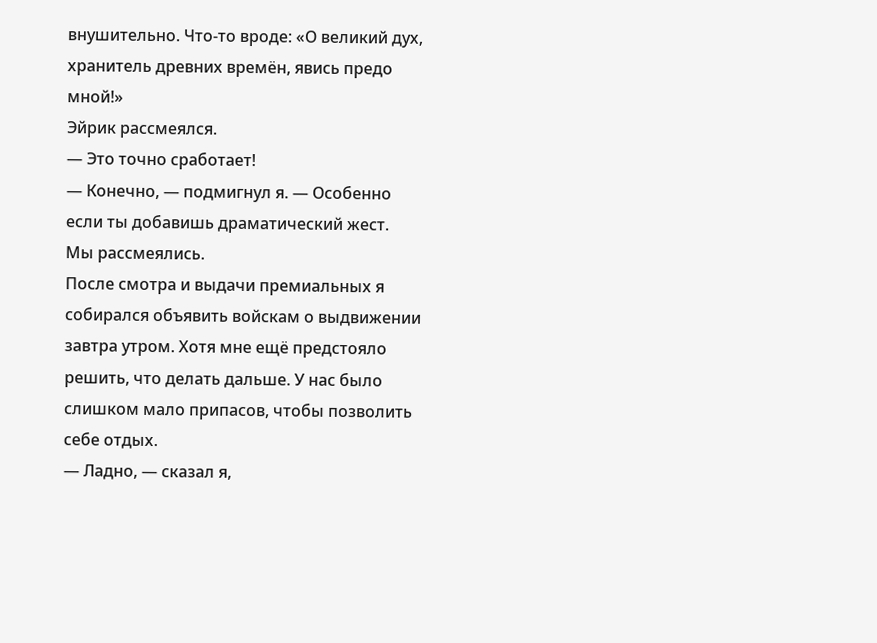внушительно. Что-то вроде: «О великий дух, хранитель древних времён, явись предо мной!»
Эйрик рассмеялся.
— Это точно сработает!
— Конечно, — подмигнул я. — Особенно если ты добавишь драматический жест.
Мы рассмеялись.
После смотра и выдачи премиальных я собирался объявить войскам о выдвижении завтра утром. Хотя мне ещё предстояло решить, что делать дальше. У нас было слишком мало припасов, чтобы позволить себе отдых.
— Ладно, — сказал я,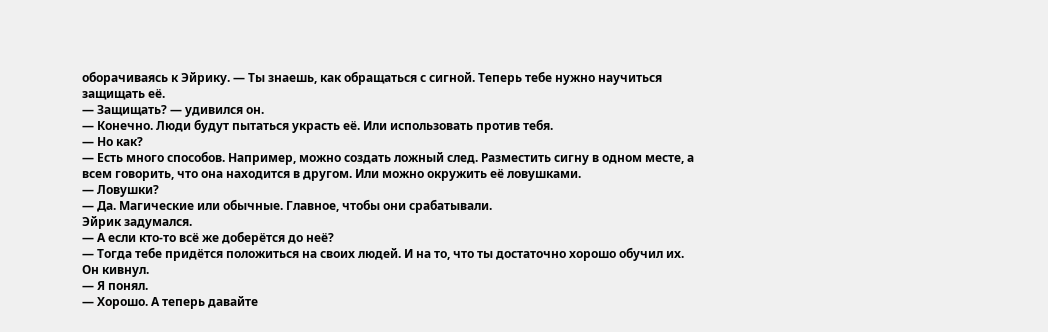оборачиваясь к Эйрику. — Ты знаешь, как обращаться с сигной. Теперь тебе нужно научиться защищать её.
— Защищать? — удивился он.
— Конечно. Люди будут пытаться украсть её. Или использовать против тебя.
— Но как?
— Есть много способов. Например, можно создать ложный след. Разместить сигну в одном месте, а всем говорить, что она находится в другом. Или можно окружить её ловушками.
— Ловушки?
— Да. Магические или обычные. Главное, чтобы они срабатывали.
Эйрик задумался.
— А если кто-то всё же доберётся до неё?
— Тогда тебе придётся положиться на своих людей. И на то, что ты достаточно хорошо обучил их.
Он кивнул.
— Я понял.
— Хорошо. А теперь давайте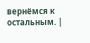вернёмся к остальным. |